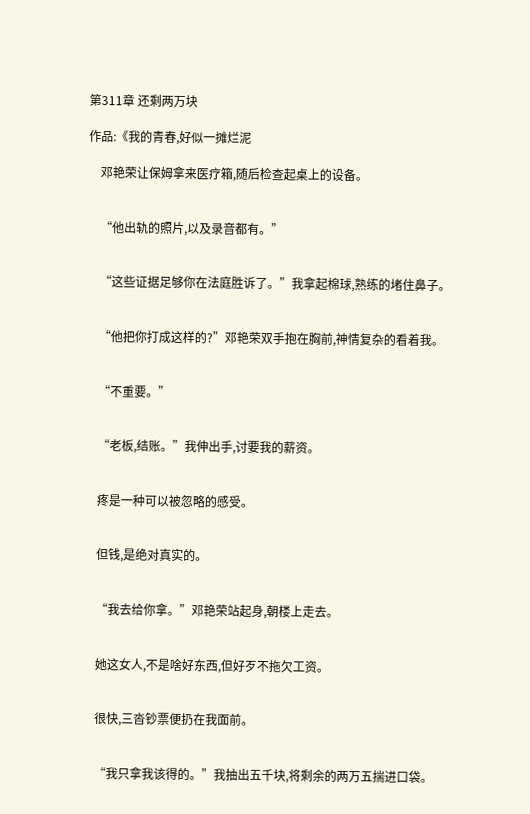第311章 还剩两万块

作品:《我的青春,好似一摊烂泥

    邓艳荣让保姆拿来医疗箱,随后检查起桌上的设备。


    “他出轨的照片,以及录音都有。”


    “这些证据足够你在法庭胜诉了。”我拿起棉球,熟练的堵住鼻子。


    “他把你打成这样的?”邓艳荣双手抱在胸前,神情复杂的看着我。


    “不重要。”


    “老板,结账。”我伸出手,讨要我的薪资。


    疼是一种可以被忽略的感受。


    但钱,是绝对真实的。


    “我去给你拿。”邓艳荣站起身,朝楼上走去。


    她这女人,不是啥好东西,但好歹不拖欠工资。


    很快,三沓钞票便扔在我面前。


    “我只拿我该得的。”我抽出五千块,将剩余的两万五揣进口袋。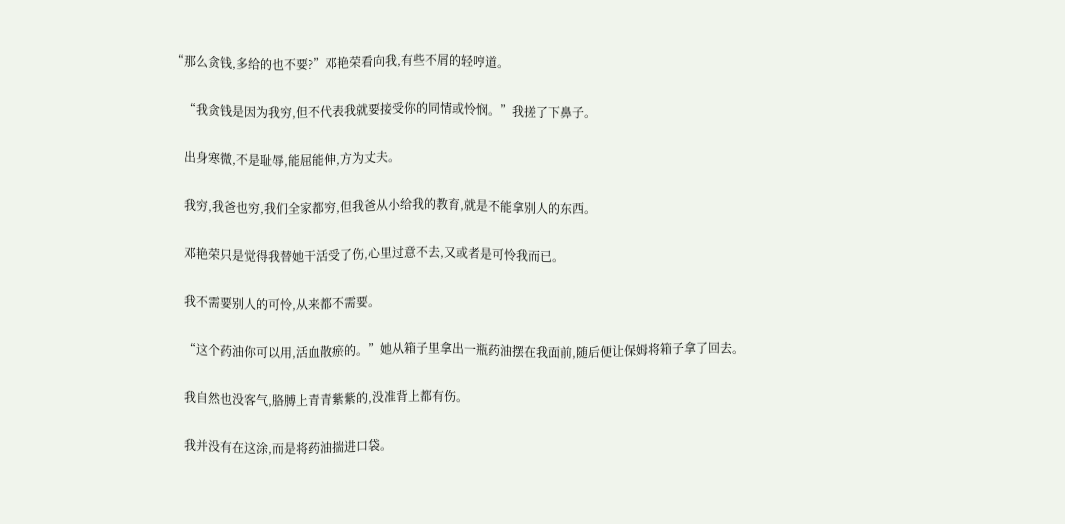“那么贪钱,多给的也不要?”邓艳荣看向我,有些不屑的轻哼道。


    “我贪钱是因为我穷,但不代表我就要接受你的同情或怜悯。”我搓了下鼻子。


    出身寒微,不是耻辱,能屈能伸,方为丈夫。


    我穷,我爸也穷,我们全家都穷,但我爸从小给我的教育,就是不能拿别人的东西。


    邓艳荣只是觉得我替她干活受了伤,心里过意不去,又或者是可怜我而已。


    我不需要别人的可怜,从来都不需要。


    “这个药油你可以用,活血散瘀的。”她从箱子里拿出一瓶药油摆在我面前,随后便让保姆将箱子拿了回去。


    我自然也没客气,胳膊上青青紫紫的,没准背上都有伤。


    我并没有在这涂,而是将药油揣进口袋。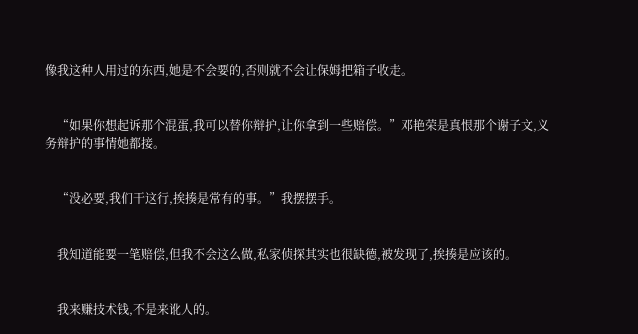像我这种人用过的东西,她是不会要的,否则就不会让保姆把箱子收走。


    “如果你想起诉那个混蛋,我可以替你辩护,让你拿到一些赔偿。”邓艳荣是真恨那个谢子文,义务辩护的事情她都接。


    “没必要,我们干这行,挨揍是常有的事。”我摆摆手。


    我知道能要一笔赔偿,但我不会这么做,私家侦探其实也很缺德,被发现了,挨揍是应该的。


    我来赚技术钱,不是来讹人的。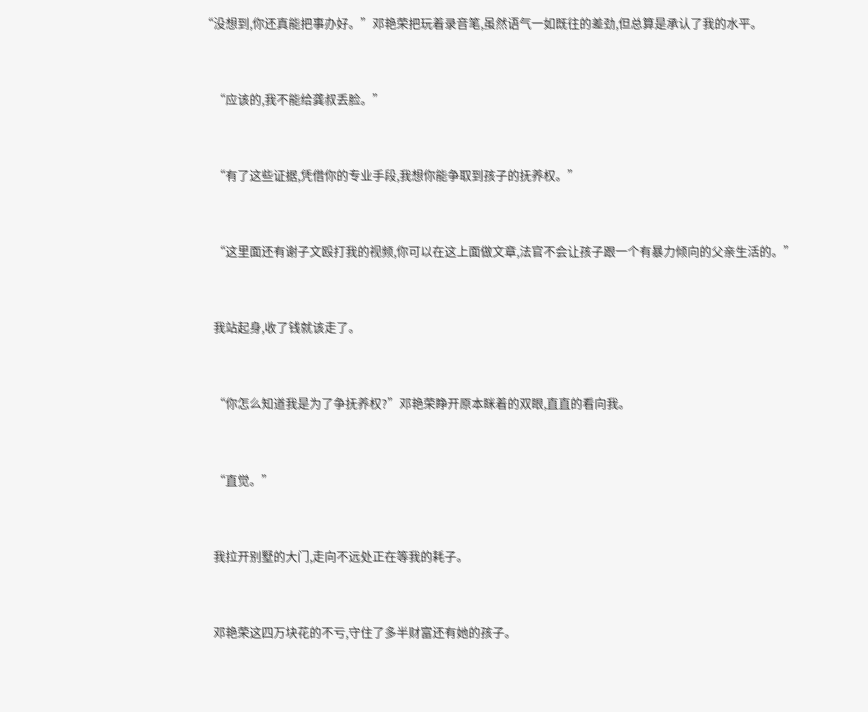“没想到,你还真能把事办好。”邓艳荣把玩着录音笔,虽然语气一如既往的差劲,但总算是承认了我的水平。


    “应该的,我不能给龚叔丢脸。”


    “有了这些证据,凭借你的专业手段,我想你能争取到孩子的抚养权。”


    “这里面还有谢子文殴打我的视频,你可以在这上面做文章,法官不会让孩子跟一个有暴力倾向的父亲生活的。”


    我站起身,收了钱就该走了。


    “你怎么知道我是为了争抚养权?”邓艳荣睁开原本眯着的双眼,直直的看向我。


    “直觉。”


    我拉开别墅的大门,走向不远处正在等我的耗子。


    邓艳荣这四万块花的不亏,守住了多半财富还有她的孩子。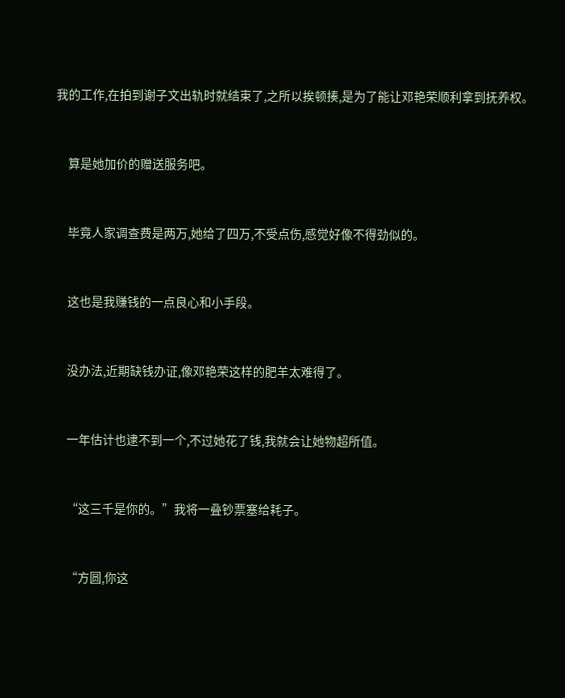我的工作,在拍到谢子文出轨时就结束了,之所以挨顿揍,是为了能让邓艳荣顺利拿到抚养权。


    算是她加价的赠送服务吧。


    毕竟人家调查费是两万,她给了四万,不受点伤,感觉好像不得劲似的。


    这也是我赚钱的一点良心和小手段。


    没办法,近期缺钱办证,像邓艳荣这样的肥羊太难得了。


    一年估计也逮不到一个,不过她花了钱,我就会让她物超所值。


    “这三千是你的。”我将一叠钞票塞给耗子。


    “方圆,你这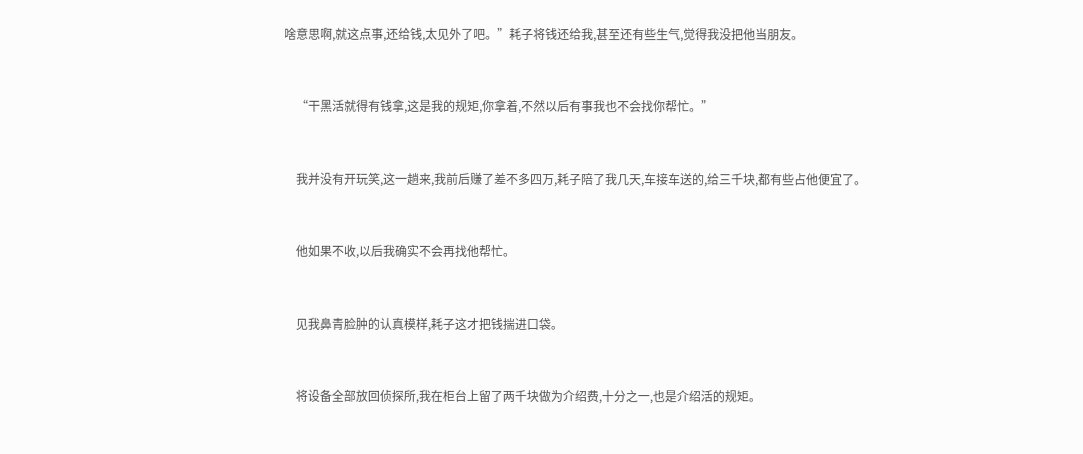啥意思啊,就这点事,还给钱,太见外了吧。”耗子将钱还给我,甚至还有些生气,觉得我没把他当朋友。


    “干黑活就得有钱拿,这是我的规矩,你拿着,不然以后有事我也不会找你帮忙。”


    我并没有开玩笑,这一趟来,我前后赚了差不多四万,耗子陪了我几天,车接车送的,给三千块,都有些占他便宜了。


    他如果不收,以后我确实不会再找他帮忙。


    见我鼻青脸肿的认真模样,耗子这才把钱揣进口袋。


    将设备全部放回侦探所,我在柜台上留了两千块做为介绍费,十分之一,也是介绍活的规矩。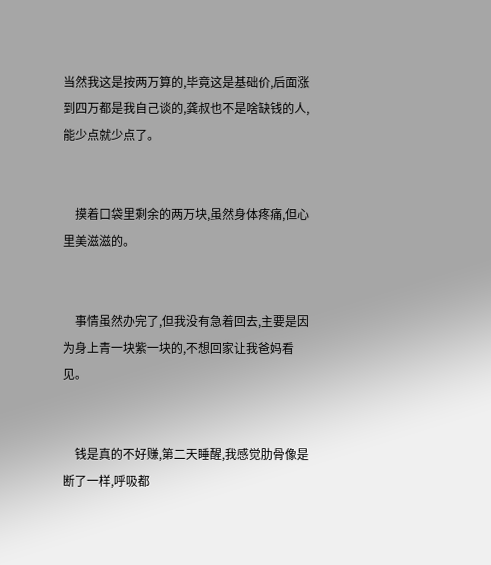当然我这是按两万算的,毕竟这是基础价,后面涨到四万都是我自己谈的,龚叔也不是啥缺钱的人,能少点就少点了。


    摸着口袋里剩余的两万块,虽然身体疼痛,但心里美滋滋的。


    事情虽然办完了,但我没有急着回去,主要是因为身上青一块紫一块的,不想回家让我爸妈看见。


    钱是真的不好赚,第二天睡醒,我感觉肋骨像是断了一样,呼吸都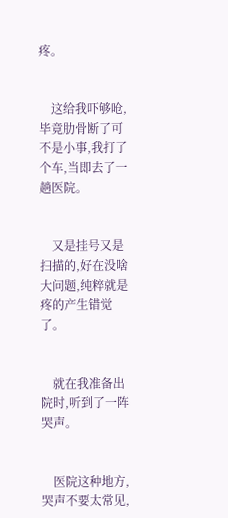疼。


    这给我吓够呛,毕竟肋骨断了可不是小事,我打了个车,当即去了一趟医院。


    又是挂号又是扫描的,好在没啥大问题,纯粹就是疼的产生错觉了。


    就在我准备出院时,听到了一阵哭声。


    医院这种地方,哭声不要太常见,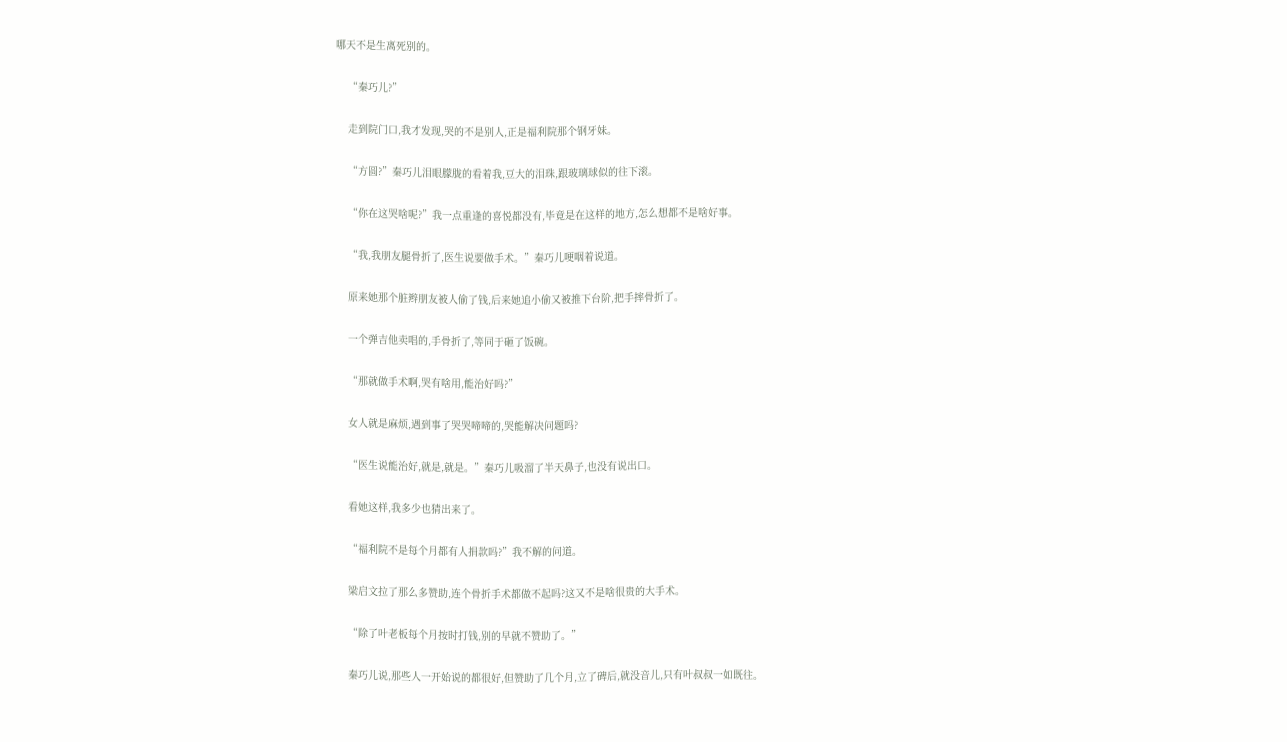哪天不是生离死别的。


    “秦巧儿?”


    走到院门口,我才发现,哭的不是别人,正是福利院那个钢牙妹。


    “方圆?”秦巧儿泪眼朦胧的看着我,豆大的泪珠,跟玻璃球似的往下滚。


    “你在这哭啥呢?”我一点重逢的喜悦都没有,毕竟是在这样的地方,怎么想都不是啥好事。


    “我,我朋友腿骨折了,医生说要做手术。”秦巧儿哽咽着说道。


    原来她那个脏辫朋友被人偷了钱,后来她追小偷又被推下台阶,把手摔骨折了。


    一个弹吉他卖唱的,手骨折了,等同于砸了饭碗。


    “那就做手术啊,哭有啥用,能治好吗?”


    女人就是麻烦,遇到事了哭哭啼啼的,哭能解决问题吗?


    “医生说能治好,就是,就是。”秦巧儿吸溜了半天鼻子,也没有说出口。


    看她这样,我多少也猜出来了。


    “福利院不是每个月都有人捐款吗?”我不解的问道。


    梁启文拉了那么多赞助,连个骨折手术都做不起吗?这又不是啥很贵的大手术。


    “除了叶老板每个月按时打钱,别的早就不赞助了。”


    秦巧儿说,那些人一开始说的都很好,但赞助了几个月,立了碑后,就没音儿,只有叶叔叔一如既往。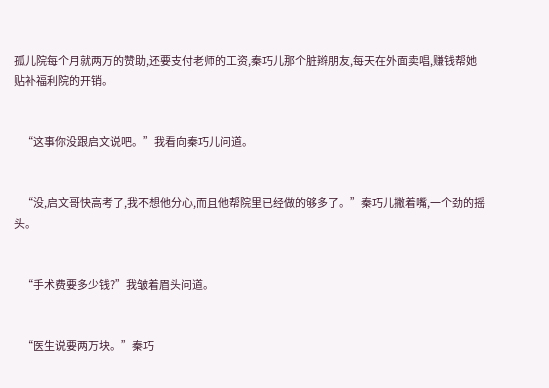孤儿院每个月就两万的赞助,还要支付老师的工资,秦巧儿那个脏辫朋友,每天在外面卖唱,赚钱帮她贴补福利院的开销。


    “这事你没跟启文说吧。”我看向秦巧儿问道。


    “没,启文哥快高考了,我不想他分心,而且他帮院里已经做的够多了。”秦巧儿撇着嘴,一个劲的摇头。


    “手术费要多少钱?”我皱着眉头问道。


    “医生说要两万块。”秦巧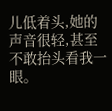儿低着头,她的声音很轻,甚至不敢抬头看我一眼。